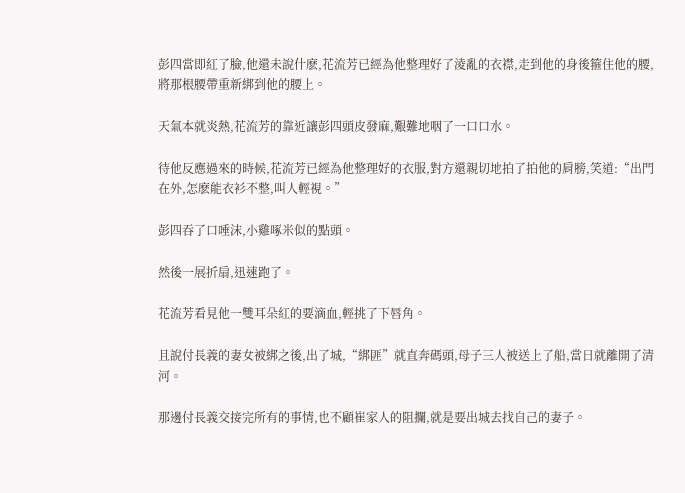彭四當即紅了臉,他還未說什麽,花流芳已經為他整理好了淩亂的衣襟,走到他的身後箍住他的腰,將那根腰帶重新綁到他的腰上。

天氣本就炎熱,花流芳的靠近讓彭四頭皮發麻,艱難地咽了一口口水。

待他反應過來的時候,花流芳已經為他整理好的衣服,對方還親切地拍了拍他的肩膀,笑道:“出門在外,怎麽能衣衫不整,叫人輕視。”

彭四吞了口唾沫,小雞啄米似的點頭。

然後一展折扇,迅速跑了。

花流芳看見他一雙耳朵紅的要滴血,輕挑了下唇角。

且說付長義的妻女被綁之後,出了城,“綁匪”就直奔碼頭,母子三人被送上了船,當日就離開了清河。

那邊付長義交接完所有的事情,也不顧崔家人的阻攔,就是要出城去找自己的妻子。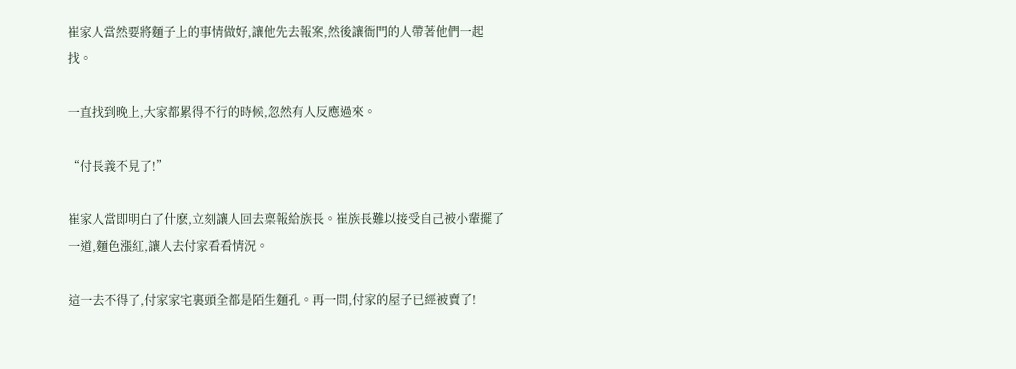崔家人當然要將麵子上的事情做好,讓他先去報案,然後讓衙門的人帶著他們一起找。

一直找到晚上,大家都累得不行的時候,忽然有人反應過來。

“付長義不見了!”

崔家人當即明白了什麽,立刻讓人回去稟報給族長。崔族長難以接受自己被小輩擺了一道,麵色漲紅,讓人去付家看看情況。

這一去不得了,付家家宅裏頭全都是陌生麵孔。再一問,付家的屋子已經被賣了!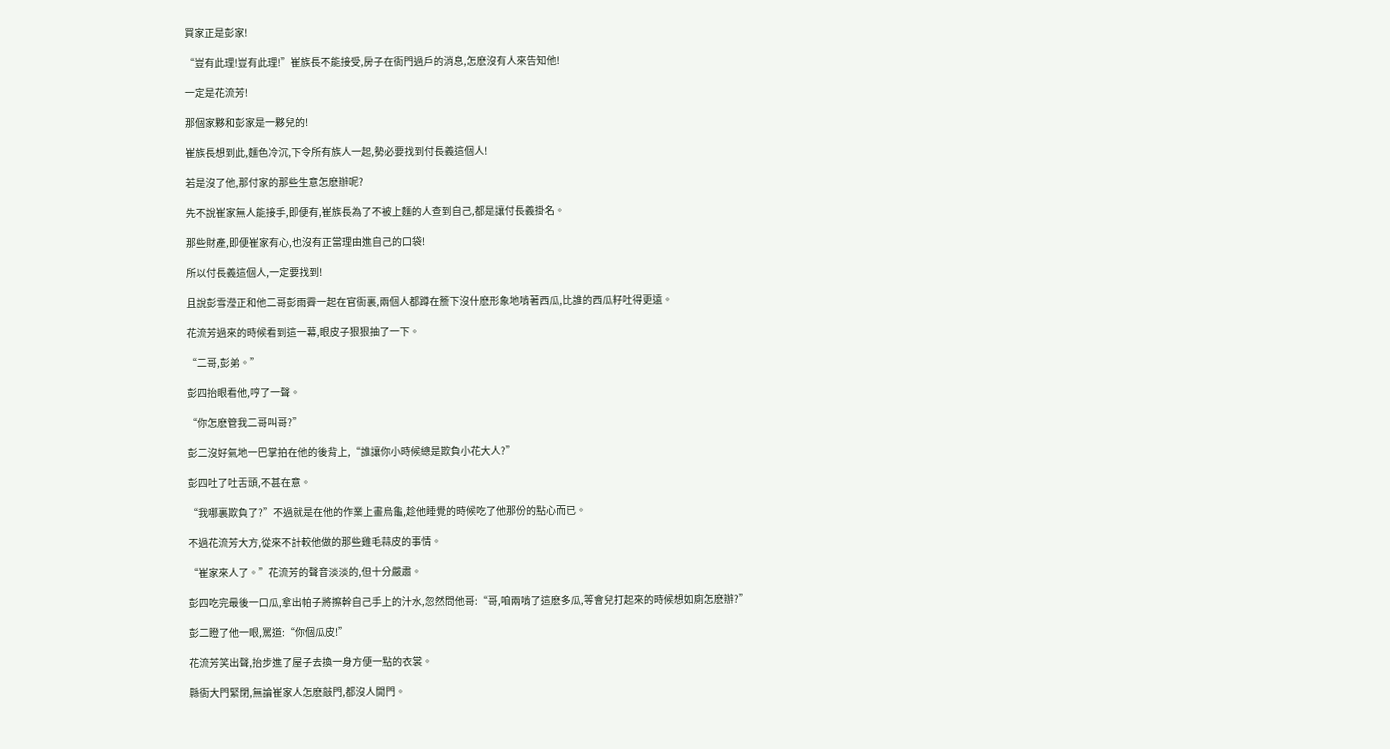買家正是彭家!

“豈有此理!豈有此理!”崔族長不能接受,房子在衙門過戶的消息,怎麽沒有人來告知他!

一定是花流芳!

那個家夥和彭家是一夥兒的!

崔族長想到此,麵色冷沉,下令所有族人一起,勢必要找到付長義這個人!

若是沒了他,那付家的那些生意怎麽辦呢?

先不說崔家無人能接手,即便有,崔族長為了不被上麵的人查到自己,都是讓付長義掛名。

那些財產,即便崔家有心,也沒有正當理由進自己的口袋!

所以付長義這個人,一定要找到!

且說彭雪瀅正和他二哥彭雨霽一起在官衙裏,兩個人都蹲在簷下沒什麽形象地啃著西瓜,比誰的西瓜籽吐得更遠。

花流芳過來的時候看到這一幕,眼皮子狠狠抽了一下。

“二哥,彭弟。”

彭四抬眼看他,哼了一聲。

“你怎麽管我二哥叫哥?”

彭二沒好氣地一巴掌拍在他的後背上,“誰讓你小時候總是欺負小花大人?”

彭四吐了吐舌頭,不甚在意。

“我哪裏欺負了?”不過就是在他的作業上畫烏龜,趁他睡覺的時候吃了他那份的點心而已。

不過花流芳大方,從來不計較他做的那些雞毛蒜皮的事情。

“崔家來人了。”花流芳的聲音淡淡的,但十分嚴肅。

彭四吃完最後一口瓜,拿出帕子將擦幹自己手上的汁水,忽然問他哥:“哥,咱兩啃了這麽多瓜,等會兒打起來的時候想如廁怎麽辦?”

彭二瞪了他一眼,罵道:“你個瓜皮!”

花流芳笑出聲,抬步進了屋子去換一身方便一點的衣裳。

縣衙大門緊閉,無論崔家人怎麽敲門,都沒人開門。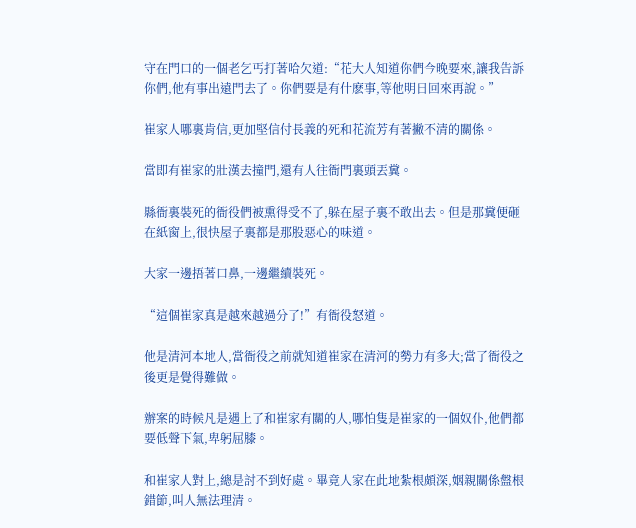守在門口的一個老乞丐打著哈欠道:“花大人知道你們今晚要來,讓我告訴你們,他有事出遠門去了。你們要是有什麽事,等他明日回來再說。”

崔家人哪裏肯信,更加堅信付長義的死和花流芳有著撇不清的關係。

當即有崔家的壯漢去撞門,還有人往衙門裏頭丟糞。

縣衙裏裝死的衙役們被熏得受不了,躲在屋子裏不敢出去。但是那糞便砸在紙窗上,很快屋子裏都是那股惡心的味道。

大家一邊捂著口鼻,一邊繼續裝死。

“這個崔家真是越來越過分了!”有衙役怒道。

他是清河本地人,當衙役之前就知道崔家在清河的勢力有多大;當了衙役之後更是覺得難做。

辦案的時候凡是遇上了和崔家有關的人,哪怕隻是崔家的一個奴仆,他們都要低聲下氣,卑躬屈膝。

和崔家人對上,總是討不到好處。畢竟人家在此地紮根頗深,姻親關係盤根錯節,叫人無法理清。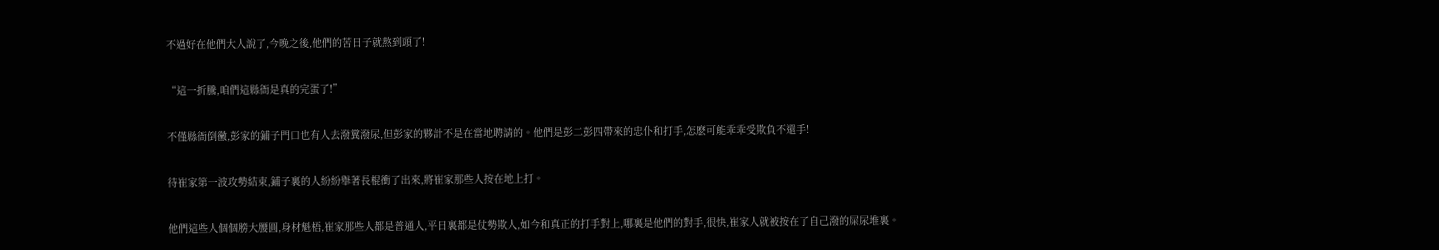不過好在他們大人說了,今晚之後,他們的苦日子就熬到頭了!

“這一折騰,咱們這縣衙是真的完蛋了!”

不僅縣衙倒黴,彭家的鋪子門口也有人去潑糞潑尿,但彭家的夥計不是在當地聘請的。他們是彭二彭四帶來的忠仆和打手,怎麽可能乖乖受欺負不還手!

待崔家第一波攻勢結束,鋪子裏的人紛紛舉著長棍衝了出來,將崔家那些人按在地上打。

他們這些人個個膀大腰圓,身材魁梧,崔家那些人都是普通人,平日裏都是仗勢欺人,如今和真正的打手對上,哪裏是他們的對手,很快,崔家人就被按在了自己潑的屎尿堆裏。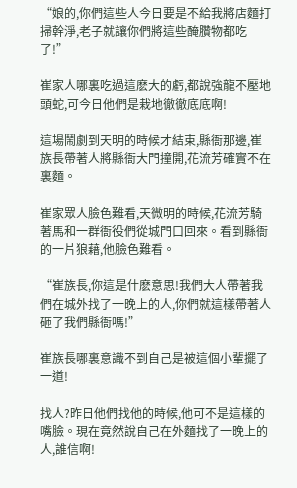“娘的,你們這些人今日要是不給我將店麵打掃幹淨,老子就讓你們將這些醃臢物都吃了!”

崔家人哪裏吃過這麽大的虧,都說強龍不壓地頭蛇,可今日他們是栽地徹徹底底啊!

這場鬧劇到天明的時候才結束,縣衙那邊,崔族長帶著人將縣衙大門撞開,花流芳確實不在裏麵。

崔家眾人臉色難看,天微明的時候,花流芳騎著馬和一群衙役們從城門口回來。看到縣衙的一片狼藉,他臉色難看。

“崔族長,你這是什麽意思!我們大人帶著我們在城外找了一晚上的人,你們就這樣帶著人砸了我們縣衙嗎!”

崔族長哪裏意識不到自己是被這個小輩擺了一道!

找人?昨日他們找他的時候,他可不是這樣的嘴臉。現在竟然說自己在外麵找了一晚上的人,誰信啊!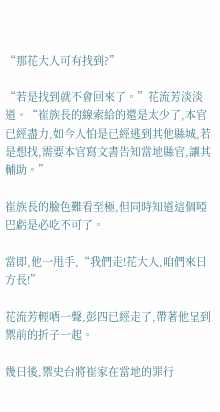“那花大人可有找到?”

“若是找到就不會回來了。”花流芳淡淡道。“崔族長的線索給的還是太少了,本官已經盡力,如今人怕是已經逃到其他縣城,若是想找,需要本官寫文書告知當地縣官,讓其輔助。”

崔族長的臉色難看至極,但同時知道這個啞巴虧是必吃不可了。

當即,他一甩手,“我們走!花大人,咱們來日方長!”

花流芳輕哂一聲,彭四已經走了,帶著他呈到禦前的折子一起。

幾日後,禦史台將崔家在當地的罪行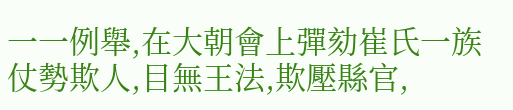一一例舉,在大朝會上彈劾崔氏一族仗勢欺人,目無王法,欺壓縣官,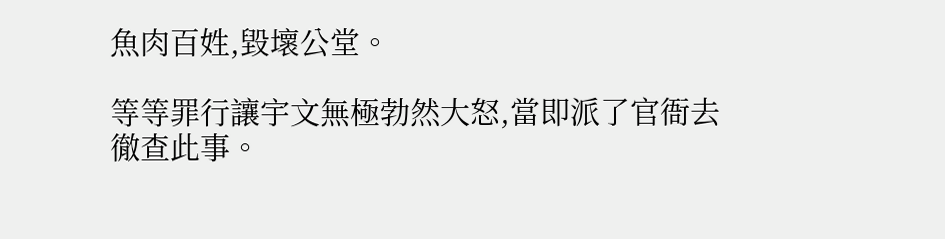魚肉百姓,毀壞公堂。

等等罪行讓宇文無極勃然大怒,當即派了官衙去徹查此事。